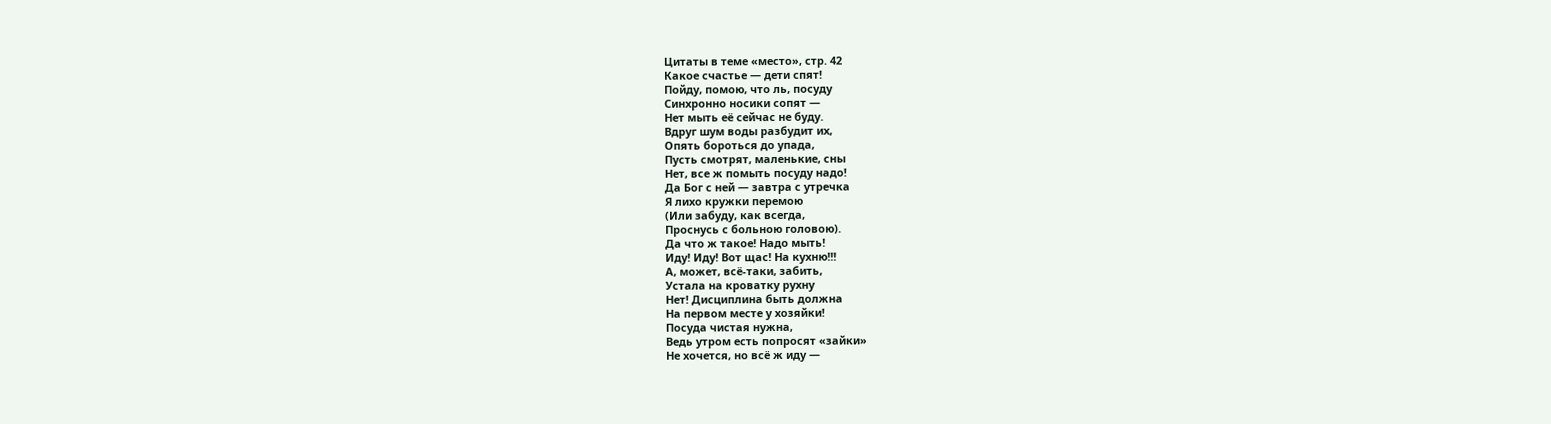Цитаты в теме «место», стр. 42
Какое счастье — дети спят!
Пойду, помою, что ль, посуду
Синхронно носики сопят —
Нет мыть её сейчас не буду.
Вдруг шум воды разбудит их,
Опять бороться до упада,
Пусть смотрят, маленькие, сны
Нет, все ж помыть посуду надо!
Да Бог с ней — завтра с утречка
Я лихо кружки перемою
(Или забуду, как всегда,
Проснусь с больною головою).
Да что ж такое! Надо мыть!
Иду! Иду! Вот щас! На кухню!!!
А, может, всё-таки, забить,
Устала на кроватку рухну
Нет! Дисциплина быть должна
На первом месте у хозяйки!
Посуда чистая нужна,
Ведь утром есть попросят «зайки»
Не хочется, но всё ж иду —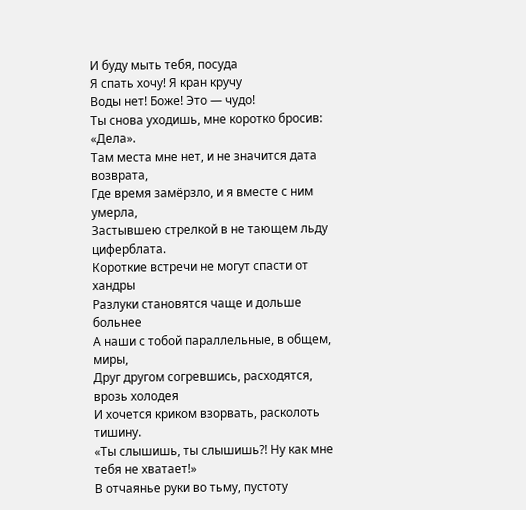И буду мыть тебя, посуда
Я спать хочу! Я кран кручу
Воды нет! Боже! Это — чудо!
Ты снова уходишь, мне коротко бросив: «Дела».
Там места мне нет, и не значится дата возврата,
Где время замёрзло, и я вместе с ним умерла,
Застывшею стрелкой в не тающем льду циферблата.
Короткие встречи не могут спасти от хандры
Разлуки становятся чаще и дольше больнее
А наши с тобой параллельные, в общем, миры,
Друг другом согревшись, расходятся, врозь холодея
И хочется криком взорвать, расколоть тишину.
«Ты слышишь, ты слышишь?! Ну как мне тебя не хватает!»
В отчаянье руки во тьму, пустоту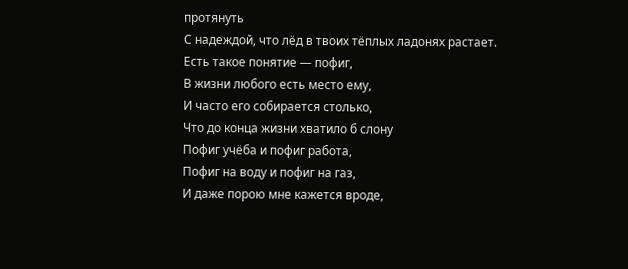протянуть
С надеждой, что лёд в твоих тёплых ладонях растает.
Есть такое понятие — пофиг,
В жизни любого есть место ему,
И часто его собирается столько,
Что до конца жизни хватило б слону
Пофиг учёба и пофиг работа,
Пофиг на воду и пофиг на газ,
И даже порою мне кажется вроде,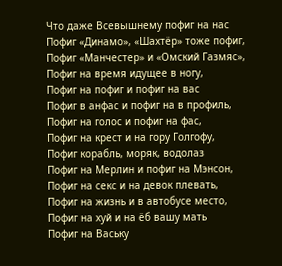Что даже Всевышнему пофиг на нас
Пофиг «Динамо», «Шахтёр» тоже пофиг,
Пофиг «Манчестер» и «Омский Газмяс»,
Пофиг на время идущее в ногу,
Пофиг на пофиг и пофиг на вас
Пофиг в анфас и пофиг на в профиль,
Пофиг на голос и пофиг на фас,
Пофиг на крест и на гору Голгофу,
Пофиг корабль, моряк, водолаз
Пофиг на Мерлин и пофиг на Мэнсон,
Пофиг на секс и на девок плевать,
Пофиг на жизнь и в автобусе место,
Пофиг на хуй и на ёб вашу мать
Пофиг на Ваську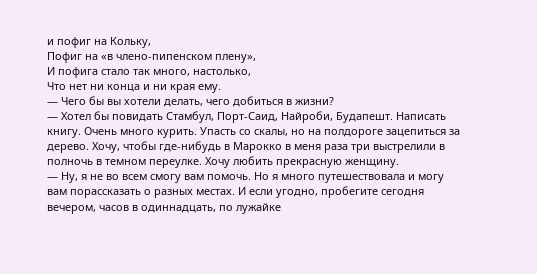и пофиг на Кольку,
Пофиг на «в члено-пипенском плену»,
И пофига стало так много, настолько,
Что нет ни конца и ни края ему.
— Чего бы вы хотели делать, чего добиться в жизни?
— Хотел бы повидать Стамбул, Порт-Саид, Найроби, Будапешт. Написать книгу. Очень много курить. Упасть со скалы, но на полдороге зацепиться за дерево. Хочу, чтобы где-нибудь в Марокко в меня раза три выстрелили в полночь в темном переулке. Хочу любить прекрасную женщину.
— Ну, я не во всем смогу вам помочь. Но я много путешествовала и могу вам порассказать о разных местах. И если угодно, пробегите сегодня вечером, часов в одиннадцать, по лужайке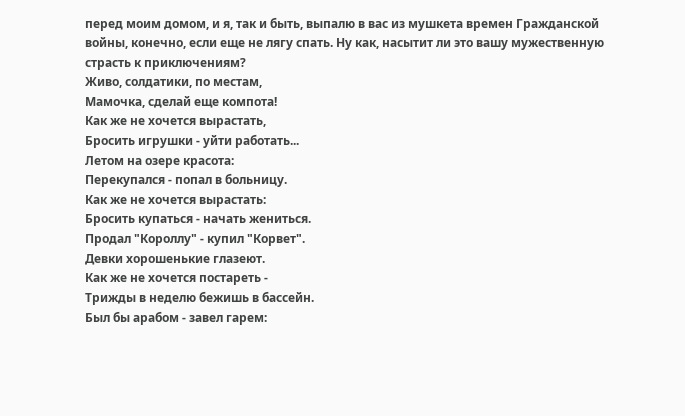перед моим домом, и я, так и быть, выпалю в вас из мушкета времен Гражданской войны, конечно, если еще не лягу спать. Ну как, насытит ли это вашу мужественную страсть к приключениям?
Живо, солдатики, по местам,
Мамочка, сделай еще компота!
Как же не хочется вырастать,
Бросить игрушки - уйти работать...
Летом на озере красота:
Перекупался - попал в больницу.
Как же не хочется вырастать:
Бросить купаться - начать жениться.
Продал "Короллу" - купил "Корвет".
Девки хорошенькие глазеют.
Как же не хочется постареть -
Трижды в неделю бежишь в бассейн.
Был бы арабом - завел гарем: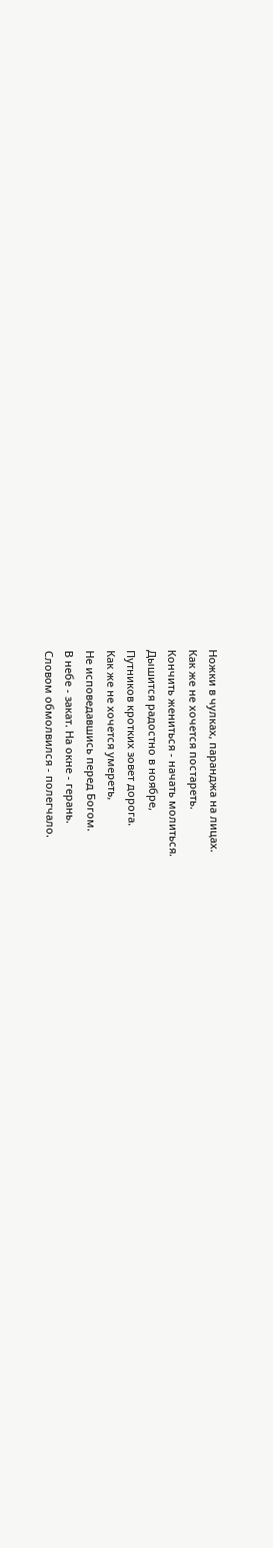Ножки в чулках, паранджа на лицах.
Как же не хочется постареть.
Кончить жениться - начать молиться.
Дышится радостно в ноябре,
Путников кротких зовет дорога.
Как же не хочется умереть,
Не исповедавшись перед Богом.
В небе - закат. На окне - герань.
Словом обмолвился - полегчало.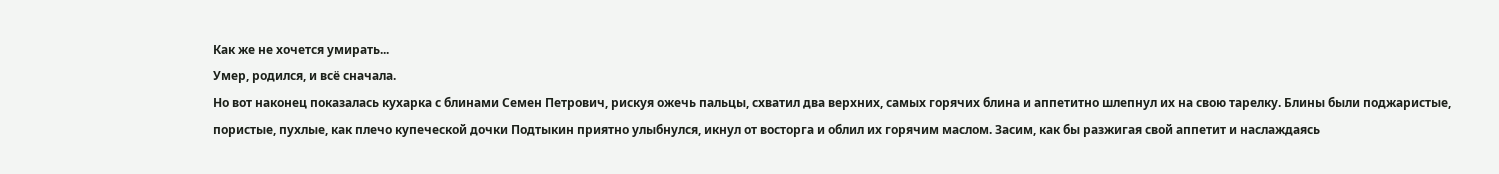Как же не хочется умирать...
Умер, родился, и всё сначала.
Но вот наконец показалась кухарка с блинами Семен Петрович, рискуя ожечь пальцы, схватил два верхних, самых горячих блина и аппетитно шлепнул их на свою тарелку. Блины были поджаристые, пористые, пухлые, как плечо купеческой дочки Подтыкин приятно улыбнулся, икнул от восторга и облил их горячим маслом. Засим, как бы разжигая свой аппетит и наслаждаясь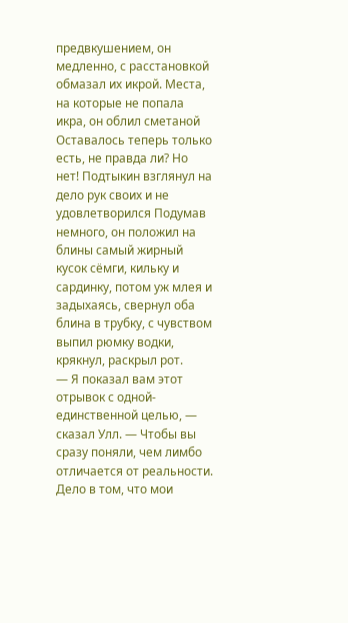предвкушением, он медленно, с расстановкой обмазал их икрой. Места, на которые не попала икра, он облил сметаной Оставалось теперь только есть, не правда ли? Но нет! Подтыкин взглянул на дело рук своих и не удовлетворился Подумав немного, он положил на блины самый жирный кусок сёмги, кильку и сардинку, потом уж млея и задыхаясь, свернул оба блина в трубку, с чувством выпил рюмку водки, крякнул, раскрыл рот.
— Я показал вам этот отрывок с одной-единственной целью, — сказал Улл. — Чтобы вы сразу поняли, чем лимбо отличается от реальности. Дело в том, что мои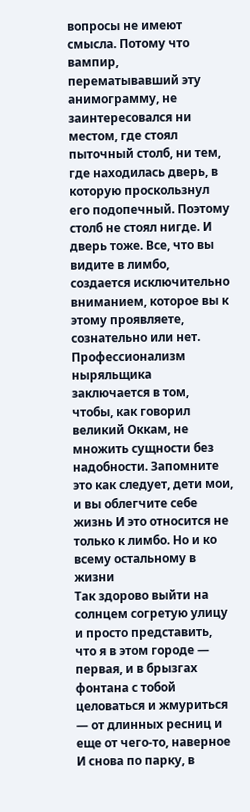вопросы не имеют смысла. Потому что вампир, перематывавший эту анимограмму, не заинтересовался ни местом, где стоял пыточный столб, ни тем, где находилась дверь, в которую проскользнул его подопечный. Поэтому столб не стоял нигде. И дверь тоже. Все, что вы видите в лимбо, создается исключительно вниманием, которое вы к этому проявляете, сознательно или нет. Профессионализм ныряльщика заключается в том, чтобы, как говорил великий Оккам, не множить сущности без надобности. Запомните это как следует, дети мои, и вы облегчите себе жизнь И это относится не только к лимбо. Но и ко всему остальному в жизни
Так здорово выйти на солнцем согретую улицу и просто представить, что я в этом городе — первая, и в брызгах фонтана с тобой целоваться и жмуриться — от длинных ресниц и еще от чего-то, наверное И снова по парку, в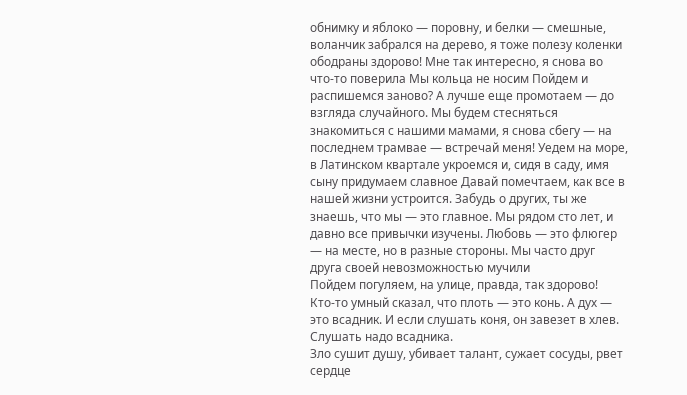обнимку и яблоко — поровну, и белки — смешные, воланчик забрался на дерево, я тоже полезу коленки ободраны здорово! Мне так интересно, я снова во что-то поверила Мы кольца не носим Пойдем и распишемся заново? А лучше еще промотаем — до взгляда случайного. Мы будем стесняться знакомиться с нашими мамами, я снова сбегу — на последнем трамвае — встречай меня! Уедем на море, в Латинском квартале укроемся и, сидя в саду, имя сыну придумаем славное Давай помечтаем, как все в нашей жизни устроится. Забудь о других, ты же знаешь, что мы — это главное. Мы рядом сто лет, и давно все привычки изучены. Любовь — это флюгер — на месте, но в разные стороны. Мы часто друг друга своей невозможностью мучили
Пойдем погуляем, на улице, правда, так здорово!
Кто-то умный сказал, что плоть — это конь. А дух — это всадник. И если слушать коня, он завезет в хлев. Слушать надо всадника.
Зло сушит душу, убивает талант, сужает сосуды, рвет сердце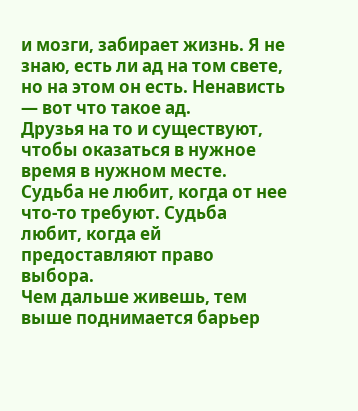и мозги, забирает жизнь. Я не знаю, есть ли ад на том свете, но на этом он есть. Ненависть — вот что такое ад.
Друзья на то и существуют, чтобы оказаться в нужное время в нужном месте.
Судьба не любит, когда от нее что-то требуют. Судьба любит, когда ей предоставляют право выбора.
Чем дальше живешь, тем выше поднимается барьер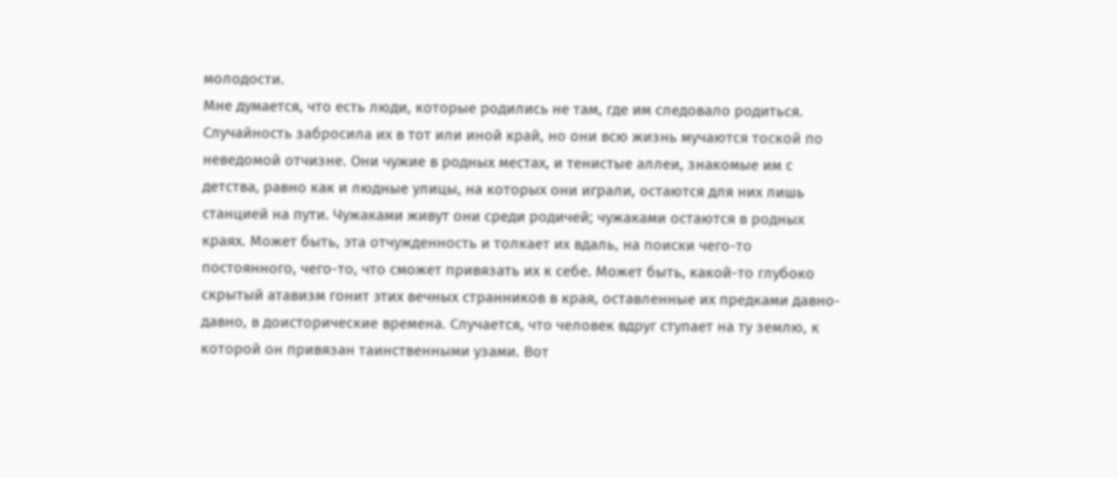молодости.
Мне думается, что есть люди, которые родились не там, где им следовало родиться. Случайность забросила их в тот или иной край, но они всю жизнь мучаются тоской по неведомой отчизне. Они чужие в родных местах, и тенистые аллеи, знакомые им с детства, равно как и людные улицы, на которых они играли, остаются для них лишь станцией на пути. Чужаками живут они среди родичей; чужаками остаются в родных краях. Может быть, эта отчужденность и толкает их вдаль, на поиски чего-то постоянного, чего-то, что сможет привязать их к себе. Может быть, какой-то глубоко скрытый атавизм гонит этих вечных странников в края, оставленные их предками давно-давно, в доисторические времена. Случается, что человек вдруг ступает на ту землю, к которой он привязан таинственными узами. Вот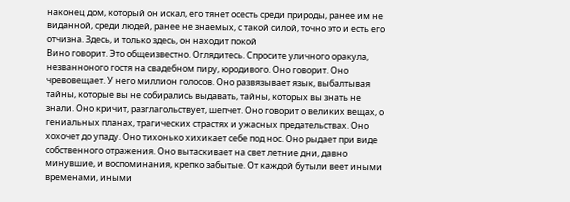наконец дом, который он искал, его тянет осесть среди природы, ранее им не виданной, среди людей, ранее не знаемых, с такой силой, точно это и есть его отчизна. Здесь, и только здесь, он находит покой
Вино говорит. Это общеизвестно. Оглядитесь. Спросите уличного оракула, незванноного гостя на свадебном пиру, юродивого. Оно говорит. Оно чревовещает. У него миллион голосов. Оно развязывает язык, выбалтывая тайны, которые вы не собирались выдавать, тайны, которых вы знать не знали. Оно кричит, разглагольствует, шепчет. Оно говорит о великих вещах, о гениальных планах, трагических страстях и ужасных предательствах. Оно хохочет до упаду. Оно тихонько хихикает себе под нос. Оно рыдает при виде собственного отражения. Оно вытаскивает на свет летние дни, давно минувшие, и воспоминания, крепко забытые. От каждой бутыли веет иными временами, иными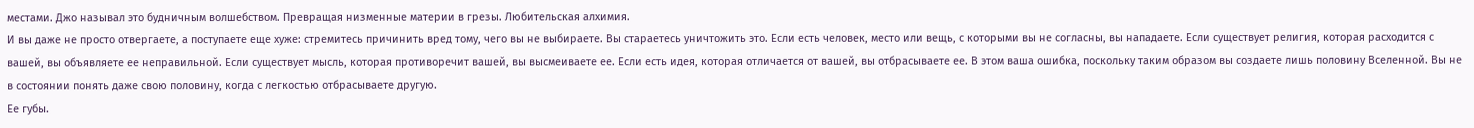местами. Джо называл это будничным волшебством. Превращая низменные материи в грезы. Любительская алхимия.
И вы даже не просто отвергаете, а поступаете еще хуже: стремитесь причинить вред тому, чего вы не выбираете. Вы стараетесь уничтожить это. Если есть человек, место или вещь, с которыми вы не согласны, вы нападаете. Если существует религия, которая расходится с вашей, вы объявляете ее неправильной. Если существует мысль, которая противоречит вашей, вы высмеиваете ее. Если есть идея, которая отличается от вашей, вы отбрасываете ее. В этом ваша ошибка, поскольку таким образом вы создаете лишь половину Вселенной. Вы не в состоянии понять даже свою половину, когда с легкостью отбрасываете другую.
Ее губы.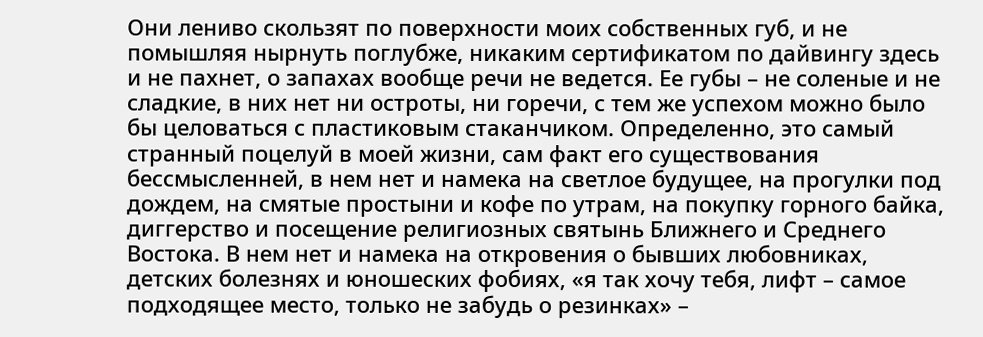Они лениво скользят по поверхности моих собственных губ, и не помышляя нырнуть поглубже, никаким сертификатом по дайвингу здесь и не пахнет, о запахах вообще речи не ведется. Ее губы – не соленые и не сладкие, в них нет ни остроты, ни горечи, с тем же успехом можно было бы целоваться с пластиковым стаканчиком. Определенно, это самый странный поцелуй в моей жизни, сам факт его существования бессмысленней, в нем нет и намека на светлое будущее, на прогулки под дождем, на смятые простыни и кофе по утрам, на покупку горного байка, диггерство и посещение религиозных святынь Ближнего и Среднего Востока. В нем нет и намека на откровения о бывших любовниках, детских болезнях и юношеских фобиях, «я так хочу тебя, лифт – самое подходящее место, только не забудь о резинках» –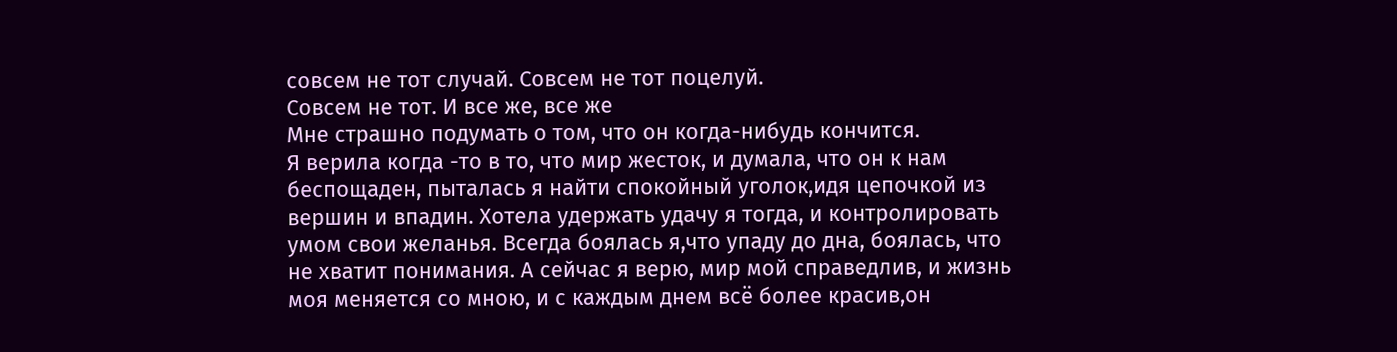совсем не тот случай. Совсем не тот поцелуй.
Совсем не тот. И все же, все же
Мне страшно подумать о том, что он когда-нибудь кончится.
Я верила когда -то в то, что мир жесток, и думала, что он к нам беспощаден, пыталась я найти спокойный уголок,идя цепочкой из вершин и впадин. Хотела удержать удачу я тогда, и контролировать умом свои желанья. Всегда боялась я,что упаду до дна, боялась, что не хватит понимания. А сейчас я верю, мир мой справедлив, и жизнь моя меняется со мною, и с каждым днем всё более красив,он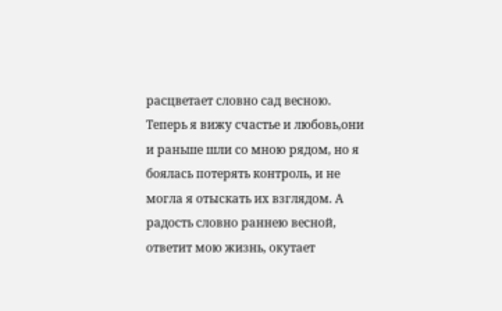расцветает словно сад весною. Теперь я вижу счастье и любовь,они и раньше шли со мною рядом, но я боялась потерять контроль, и не могла я отыскать их взглядом. А радость словно раннею весной, ответит мою жизнь, окутает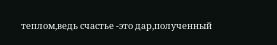теплом,ведь счастье -это дар,полученный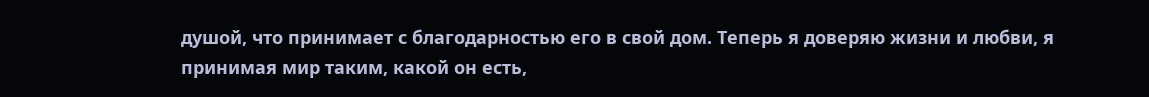душой, что принимает с благодарностью его в свой дом. Теперь я доверяю жизни и любви, я принимая мир таким, какой он есть,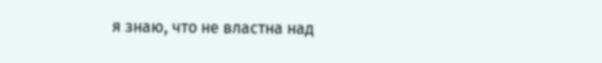я знаю, что не властна над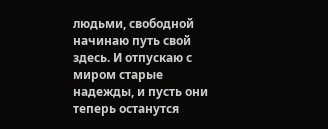людьми, свободной начинаю путь свой здесь. И отпускаю с миром старые надежды, и пусть они теперь останутся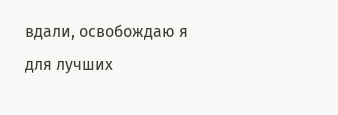вдали, освобождаю я для лучших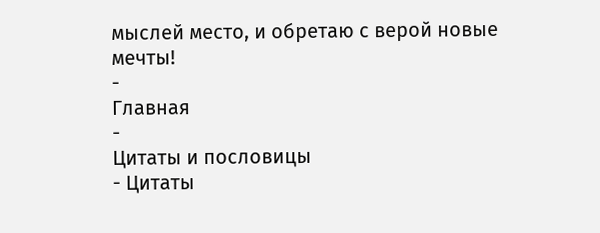мыслей место, и обретаю с верой новые мечты!
-
Главная
-
Цитаты и пословицы
- Цитаты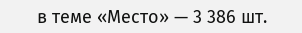в теме «Место» — 3 386 шт.